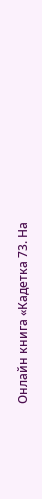Онлайн книга «Кадетка 73. На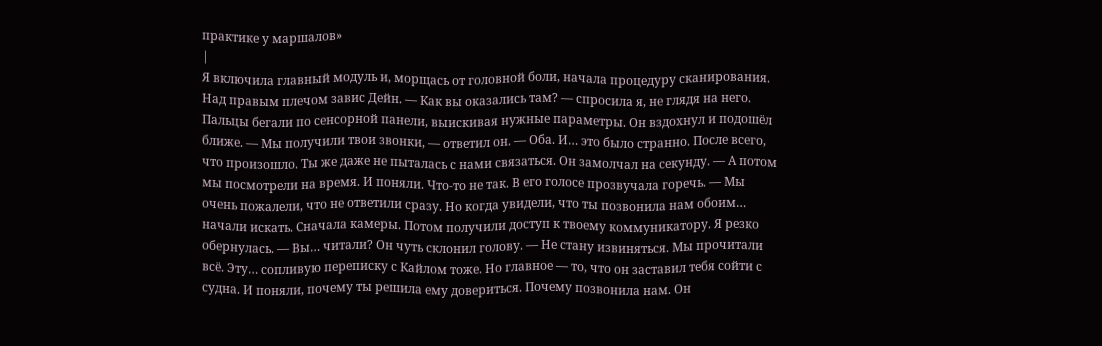практике у маршалов»
|
Я включила главный модуль и, морщась от головной боли, начала процедуру сканирования. Над правым плечом завис Дейн. — Как вы оказались там? — спросила я, не глядя на него. Пальцы бегали по сенсорной панели, выискивая нужные параметры. Он вздохнул и подошёл ближе. — Мы получили твои звонки, — ответил он. — Оба. И… это было странно. После всего, что произошло. Ты же даже не пыталась с нами связаться. Он замолчал на секунду. — А потом мы посмотрели на время. И поняли. Что-то не так. В его голосе прозвучала горечь. — Мы очень пожалели, что не ответили сразу. Но когда увидели, что ты позвонила нам обоим… начали искать. Сначала камеры. Потом получили доступ к твоему коммуникатору. Я резко обернулась. — Вы… читали? Он чуть склонил голову. — Не стану извиняться. Мы прочитали всё. Эту… сопливую переписку с Кайлом тоже. Но главное — то, что он заставил тебя сойти с судна. И поняли, почему ты решила ему довериться. Почему позвонила нам. Он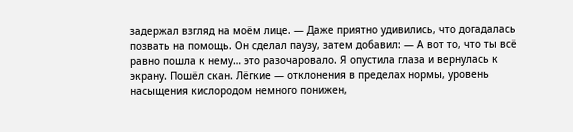задержал взгляд на моём лице. — Даже приятно удивились, что догадалась позвать на помощь. Он сделал паузу, затем добавил: — А вот то, что ты всё равно пошла к нему… это разочаровало. Я опустила глаза и вернулась к экрану. Пошёл скан. Лёгкие — отклонения в пределах нормы, уровень насыщения кислородом немного понижен,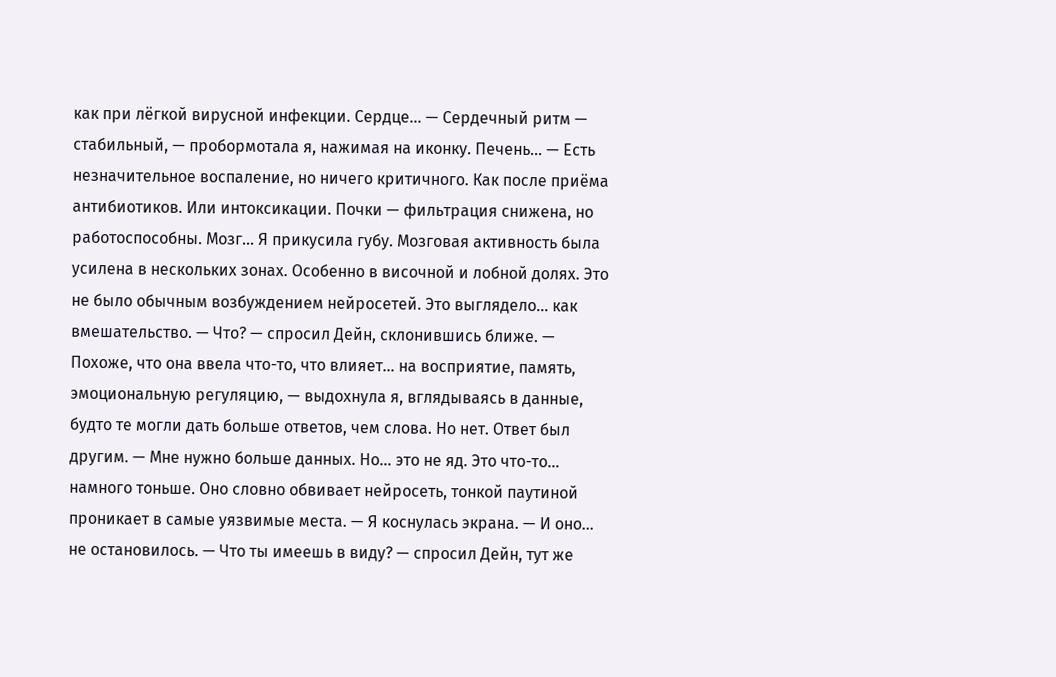как при лёгкой вирусной инфекции. Сердце… — Сердечный ритм — стабильный, — пробормотала я, нажимая на иконку. Печень… — Есть незначительное воспаление, но ничего критичного. Как после приёма антибиотиков. Или интоксикации. Почки — фильтрация снижена, но работоспособны. Мозг… Я прикусила губу. Мозговая активность была усилена в нескольких зонах. Особенно в височной и лобной долях. Это не было обычным возбуждением нейросетей. Это выглядело… как вмешательство. — Что? — спросил Дейн, склонившись ближе. — Похоже, что она ввела что-то, что влияет… на восприятие, память, эмоциональную регуляцию, — выдохнула я, вглядываясь в данные, будто те могли дать больше ответов, чем слова. Но нет. Ответ был другим. — Мне нужно больше данных. Но… это не яд. Это что-то… намного тоньше. Оно словно обвивает нейросеть, тонкой паутиной проникает в самые уязвимые места. — Я коснулась экрана. — И оно… не остановилось. — Что ты имеешь в виду? — спросил Дейн, тут же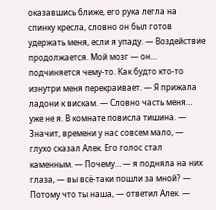оказавшись ближе, его рука легла на спинку кресла, словно он был готов удержать меня, если я упаду. — Воздействие продолжается. Мой мозг — он… подчиняется чему-то. Как будто кто-то изнутри меня перекраивает. — Я прижала ладони к вискам. — Словно часть меня… уже не я. В комнате повисла тишина. — Значит, времени у нас совсем мало, — глухо сказал Алек. Его голос стал каменным. — Почему… — я подняла на них глаза, — вы всё-таки пошли за мной? — Потому что ты наша, — ответил Алек. —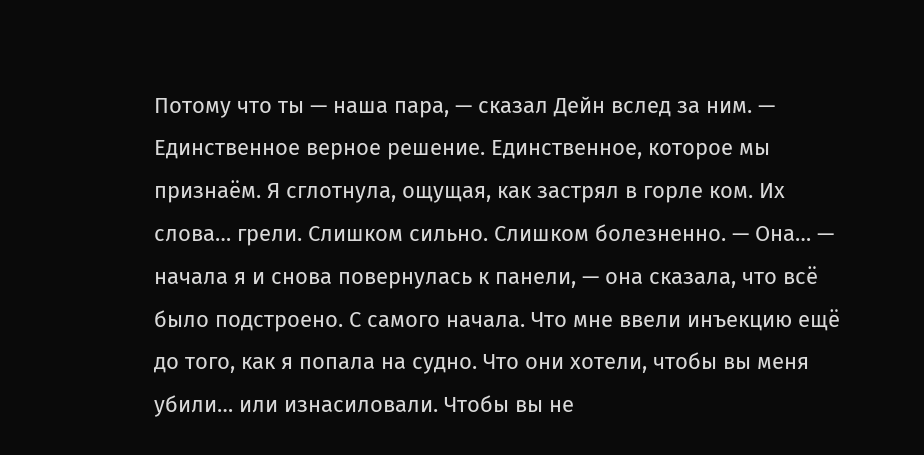Потому что ты — наша пара, — сказал Дейн вслед за ним. — Единственное верное решение. Единственное, которое мы признаём. Я сглотнула, ощущая, как застрял в горле ком. Их слова… грели. Слишком сильно. Слишком болезненно. — Она… — начала я и снова повернулась к панели, — она сказала, что всё было подстроено. С самого начала. Что мне ввели инъекцию ещё до того, как я попала на судно. Что они хотели, чтобы вы меня убили… или изнасиловали. Чтобы вы не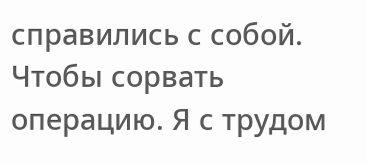справились с собой. Чтобы сорвать операцию. Я с трудом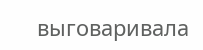выговаривала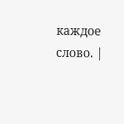каждое слово. |